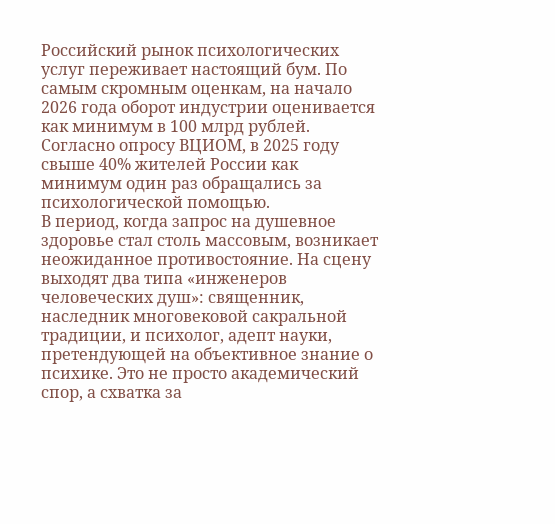Российский рынок психологических услуг переживает настоящий бум. По самым скромным оценкам, на начало 2026 года оборот индустрии оценивается как минимум в 100 млрд рублей. Согласно опросу ВЦИОМ, в 2025 году свыше 40% жителей России как минимум один раз обращались за психологической помощью.
В период, когда запрос на душевное здоровье стал столь массовым, возникает неожиданное противостояние. На сцену выходят два типа «инженеров человеческих душ»: священник, наследник многовековой сакральной традиции, и психолог, адепт науки, претендующей на объективное знание о психике. Это не просто академический спор, а схватка за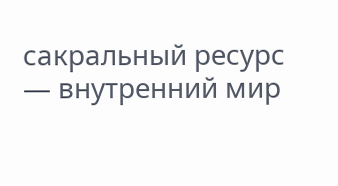сакральный ресурс — внутренний мир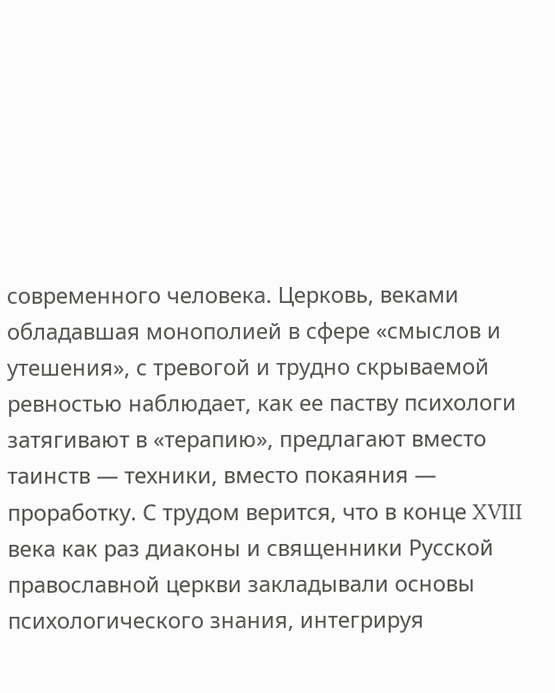современного человека. Церковь, веками обладавшая монополией в сфере «смыслов и утешения», с тревогой и трудно скрываемой ревностью наблюдает, как ее паству психологи затягивают в «терапию», предлагают вместо таинств — техники, вместо покаяния — проработку. С трудом верится, что в конце XVIII века как раз диаконы и священники Русской православной церкви закладывали основы психологического знания, интегрируя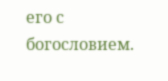его с богословием.